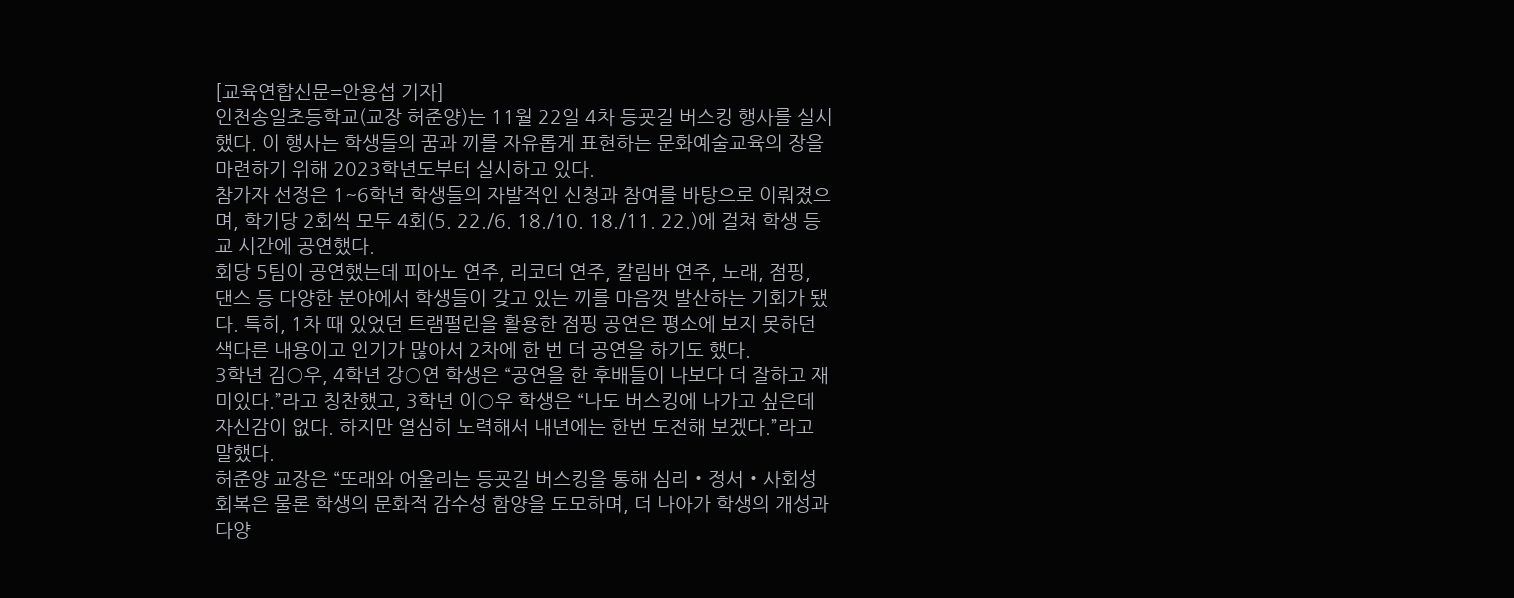[교육연합신문=안용섭 기자]
인천송일초등학교(교장 허준양)는 11월 22일 4차 등굣길 버스킹 행사를 실시했다. 이 행사는 학생들의 꿈과 끼를 자유롭게 표현하는 문화예술교육의 장을 마련하기 위해 2023학년도부터 실시하고 있다.
참가자 선정은 1~6학년 학생들의 자발적인 신청과 참여를 바탕으로 이뤄졌으며, 학기당 2회씩 모두 4회(5. 22./6. 18./10. 18./11. 22.)에 걸쳐 학생 등교 시간에 공연했다.
회당 5팀이 공연했는데 피아노 연주, 리코더 연주, 칼림바 연주, 노래, 점핑, 댄스 등 다양한 분야에서 학생들이 갖고 있는 끼를 마음껏 발산하는 기회가 됐다. 특히, 1차 때 있었던 트램펄린을 활용한 점핑 공연은 평소에 보지 못하던 색다른 내용이고 인기가 많아서 2차에 한 번 더 공연을 하기도 했다.
3학년 김○우, 4학년 강○연 학생은 “공연을 한 후배들이 나보다 더 잘하고 재미있다.”라고 칭찬했고, 3학년 이○우 학생은 “나도 버스킹에 나가고 싶은데 자신감이 없다. 하지만 열심히 노력해서 내년에는 한번 도전해 보겠다.”라고 말했다.
허준양 교장은 “또래와 어울리는 등굣길 버스킹을 통해 심리・정서・사회성 회복은 물론 학생의 문화적 감수성 함양을 도모하며, 더 나아가 학생의 개성과 다양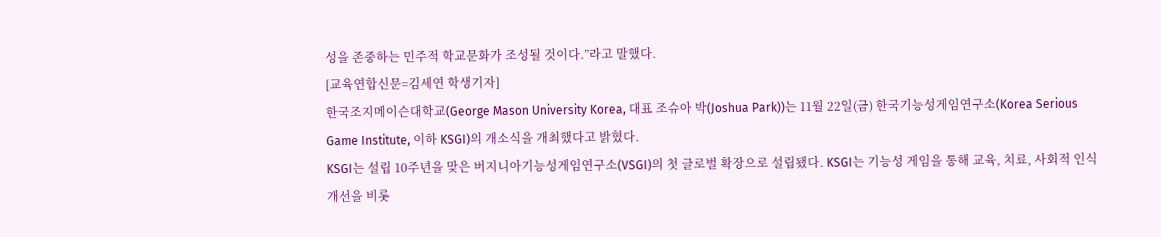성을 존중하는 민주적 학교문화가 조성될 것이다.”라고 말했다.
[교육연합신문=김세연 학생기자]
한국조지메이슨대학교(George Mason University Korea, 대표 조슈아 박(Joshua Park))는 11월 22일(금) 한국기능성게임연구소(Korea Serious Game Institute, 이하 KSGI)의 개소식을 개최했다고 밝혔다.
KSGI는 설립 10주년을 맞은 버지니아기능성게임연구소(VSGI)의 첫 글로벌 확장으로 설립됐다. KSGI는 기능성 게임을 통해 교육, 치료, 사회적 인식 개선을 비롯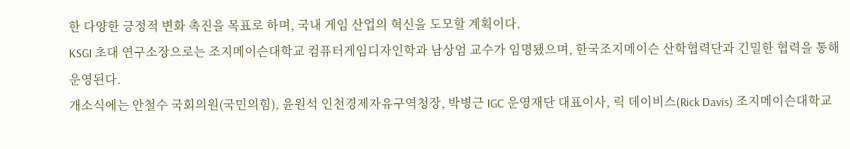한 다양한 긍정적 변화 촉진을 목표로 하며, 국내 게임 산업의 혁신을 도모할 계획이다.
KSGI 초대 연구소장으로는 조지메이슨대학교 컴퓨터게임디자인학과 남상엄 교수가 임명됐으며, 한국조지메이슨 산학협력단과 긴밀한 협력을 통해 운영된다.
개소식에는 안철수 국회의원(국민의힘), 윤원석 인천경제자유구역청장, 박병근 IGC 운영재단 대표이사, 릭 데이비스(Rick Davis) 조지메이슨대학교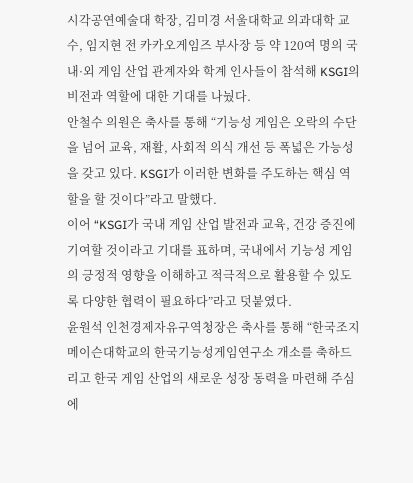시각공연예술대 학장, 김미경 서울대학교 의과대학 교수, 임지현 전 카카오게임즈 부사장 등 약 120여 명의 국내·외 게임 산업 관계자와 학계 인사들이 참석해 KSGI의 비전과 역할에 대한 기대를 나눴다.
안철수 의원은 축사를 통해 “기능성 게임은 오락의 수단을 넘어 교육, 재활, 사회적 의식 개선 등 폭넓은 가능성을 갖고 있다. KSGI가 이러한 변화를 주도하는 핵심 역할을 할 것이다”라고 말했다.
이어 “KSGI가 국내 게임 산업 발전과 교육, 건강 증진에 기여할 것이라고 기대를 표하며, 국내에서 기능성 게임의 긍정적 영향을 이해하고 적극적으로 활용할 수 있도록 다양한 협력이 필요하다”라고 덧붙였다.
윤원석 인천경제자유구역청장은 축사를 통해 “한국조지메이슨대학교의 한국기능성게임연구소 개소를 축하드리고 한국 게임 산업의 새로운 성장 동력을 마련해 주심에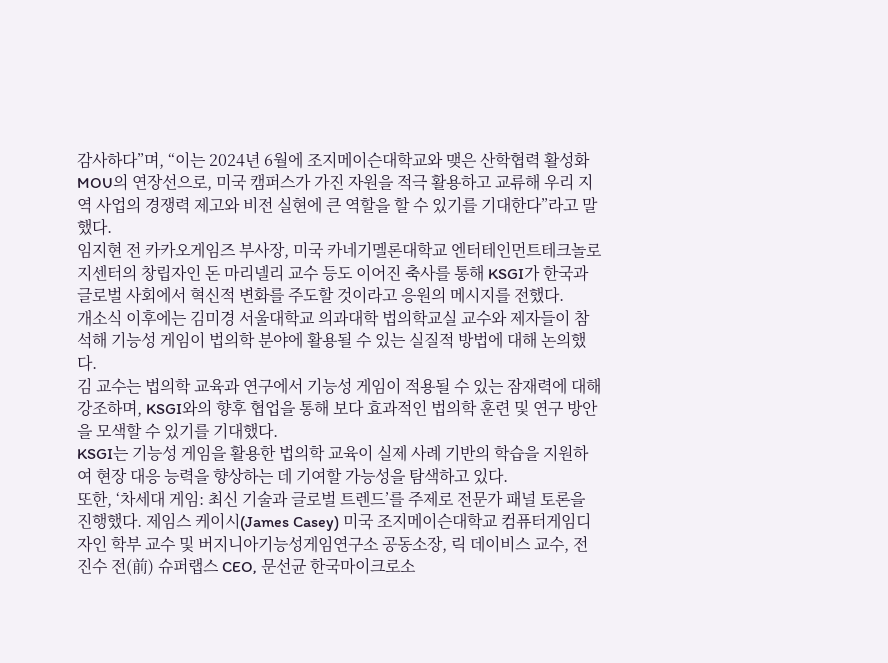감사하다”며, “이는 2024년 6월에 조지메이슨대학교와 맺은 산학협력 활성화 MOU의 연장선으로, 미국 캠퍼스가 가진 자원을 적극 활용하고 교류해 우리 지역 사업의 경쟁력 제고와 비전 실현에 큰 역할을 할 수 있기를 기대한다”라고 말했다.
임지현 전 카카오게임즈 부사장, 미국 카네기멜론대학교 엔터테인먼트테크놀로지센터의 창립자인 돈 마리넬리 교수 등도 이어진 축사를 통해 KSGI가 한국과 글로벌 사회에서 혁신적 변화를 주도할 것이라고 응원의 메시지를 전했다.
개소식 이후에는 김미경 서울대학교 의과대학 법의학교실 교수와 제자들이 참석해 기능성 게임이 법의학 분야에 활용될 수 있는 실질적 방법에 대해 논의했다.
김 교수는 법의학 교육과 연구에서 기능성 게임이 적용될 수 있는 잠재력에 대해 강조하며, KSGI와의 향후 협업을 통해 보다 효과적인 법의학 훈련 및 연구 방안을 모색할 수 있기를 기대했다.
KSGI는 기능성 게임을 활용한 법의학 교육이 실제 사례 기반의 학습을 지원하여 현장 대응 능력을 향상하는 데 기여할 가능성을 탐색하고 있다.
또한, ‘차세대 게임: 최신 기술과 글로벌 트렌드’를 주제로 전문가 패널 토론을 진행했다. 제임스 케이시(James Casey) 미국 조지메이슨대학교 컴퓨터게임디자인 학부 교수 및 버지니아기능성게임연구소 공동소장, 릭 데이비스 교수, 전진수 전(前) 슈퍼랩스 CEO, 문선균 한국마이크로소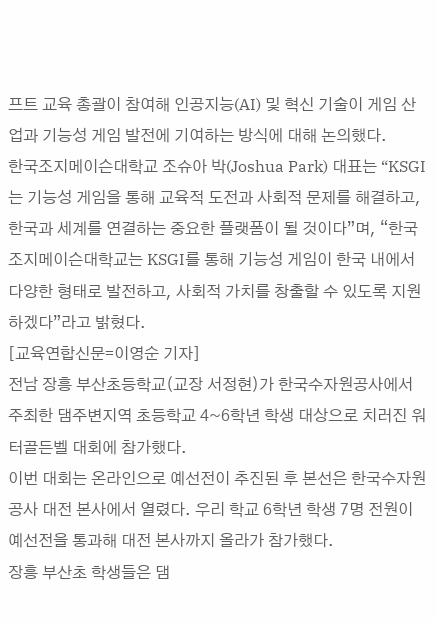프트 교육 총괄이 참여해 인공지능(AI) 및 혁신 기술이 게임 산업과 기능성 게임 발전에 기여하는 방식에 대해 논의했다.
한국조지메이슨대학교 조슈아 박(Joshua Park) 대표는 “KSGI는 기능성 게임을 통해 교육적 도전과 사회적 문제를 해결하고, 한국과 세계를 연결하는 중요한 플랫폼이 될 것이다”며, “한국조지메이슨대학교는 KSGI를 통해 기능성 게임이 한국 내에서 다양한 형태로 발전하고, 사회적 가치를 창출할 수 있도록 지원하겠다”라고 밝혔다.
[교육연합신문=이영순 기자]
전남 장흥 부산초등학교(교장 서정현)가 한국수자원공사에서 주최한 댐주변지역 초등학교 4~6학년 학생 대상으로 치러진 워터골든벨 대회에 참가했다.
이번 대회는 온라인으로 예선전이 추진된 후 본선은 한국수자원공사 대전 본사에서 열렸다. 우리 학교 6학년 학생 7명 전원이 예선전을 통과해 대전 본사까지 올라가 참가했다.
장흥 부산초 학생들은 댐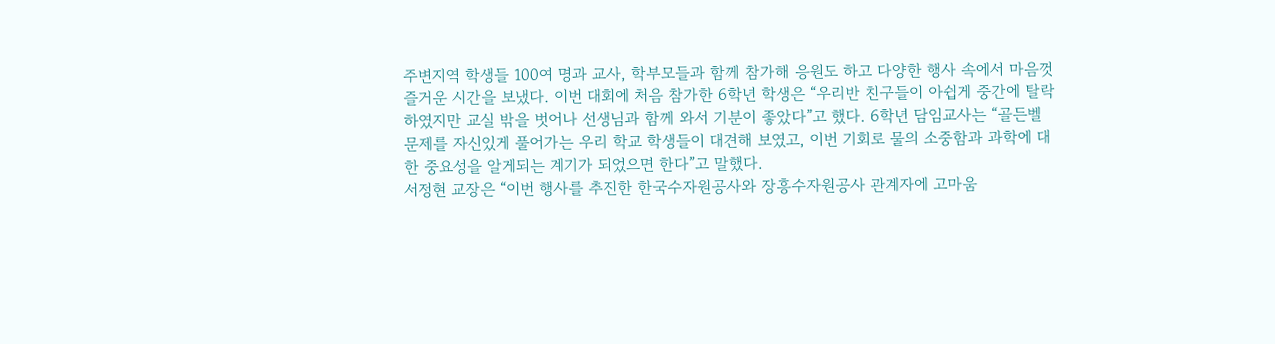주변지역 학생들 100여 명과 교사, 학부모들과 함께 참가해 응원도 하고 다양한 행사 속에서 마음껏 즐거운 시간을 보냈다. 이번 대회에 처음 참가한 6학년 학생은 “우리반 친구들이 아쉽게 중간에 탈락하였지만 교실 밖을 벗어나 선생님과 함께 와서 기분이 좋았다”고 했다. 6학년 담임교사는 “골든벨 문제를 자신있게 풀어가는 우리 학교 학생들이 대견해 보였고, 이번 기회로 물의 소중함과 과학에 대한 중요성을 알게되는 계기가 되었으면 한다”고 말했다.
서정현 교장은 “이번 행사를 추진한 한국수자원공사와 장흥수자원공사 관계자에 고마움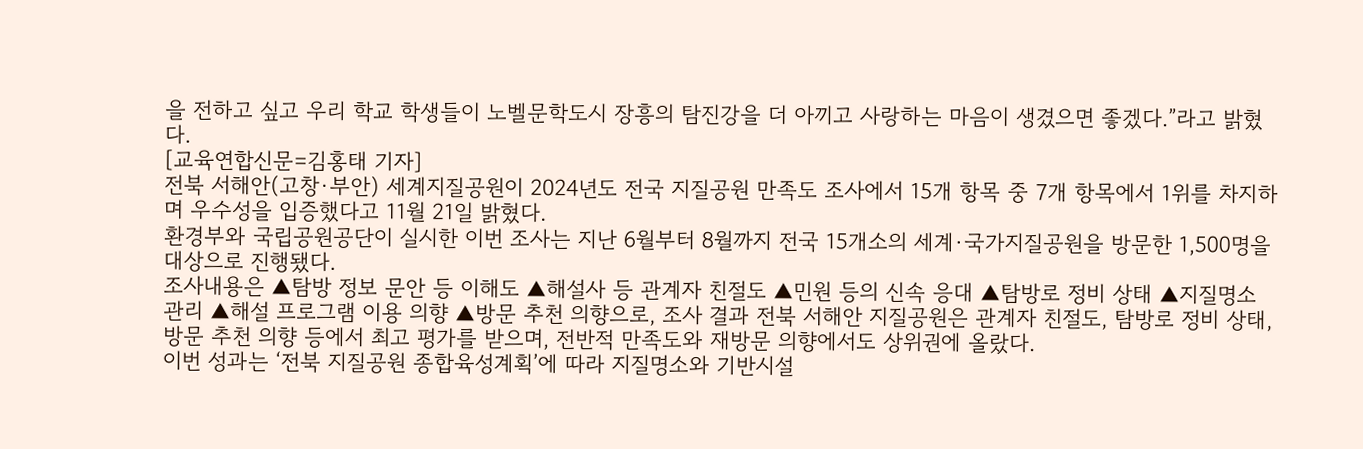을 전하고 싶고 우리 학교 학생들이 노벨문학도시 장흥의 탐진강을 더 아끼고 사랑하는 마음이 생겼으면 좋겠다.”라고 밝혔다.
[교육연합신문=김홍태 기자]
전북 서해안(고창·부안) 세계지질공원이 2024년도 전국 지질공원 만족도 조사에서 15개 항목 중 7개 항목에서 1위를 차지하며 우수성을 입증했다고 11월 21일 밝혔다.
환경부와 국립공원공단이 실시한 이번 조사는 지난 6월부터 8월까지 전국 15개소의 세계·국가지질공원을 방문한 1,500명을 대상으로 진행됐다.
조사내용은 ▲탐방 정보 문안 등 이해도 ▲해설사 등 관계자 친절도 ▲민원 등의 신속 응대 ▲탐방로 정비 상태 ▲지질명소 관리 ▲해설 프로그램 이용 의향 ▲방문 추천 의향으로, 조사 결과 전북 서해안 지질공원은 관계자 친절도, 탐방로 정비 상태, 방문 추천 의향 등에서 최고 평가를 받으며, 전반적 만족도와 재방문 의향에서도 상위권에 올랐다.
이번 성과는 ‘전북 지질공원 종합육성계획’에 따라 지질명소와 기반시설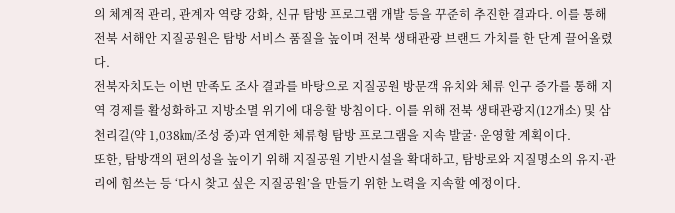의 체계적 관리, 관계자 역량 강화, 신규 탐방 프로그램 개발 등을 꾸준히 추진한 결과다. 이를 통해 전북 서해안 지질공원은 탐방 서비스 품질을 높이며 전북 생태관광 브랜드 가치를 한 단계 끌어올렸다.
전북자치도는 이번 만족도 조사 결과를 바탕으로 지질공원 방문객 유치와 체류 인구 증가를 통해 지역 경제를 활성화하고 지방소멸 위기에 대응할 방침이다. 이를 위해 전북 생태관광지(12개소) 및 삼천리길(약 1,038㎞/조성 중)과 연계한 체류형 탐방 프로그램을 지속 발굴· 운영할 계획이다.
또한, 탐방객의 편의성을 높이기 위해 지질공원 기반시설을 확대하고, 탐방로와 지질명소의 유지·관리에 힘쓰는 등 ‘다시 찾고 싶은 지질공원’을 만들기 위한 노력을 지속할 예정이다.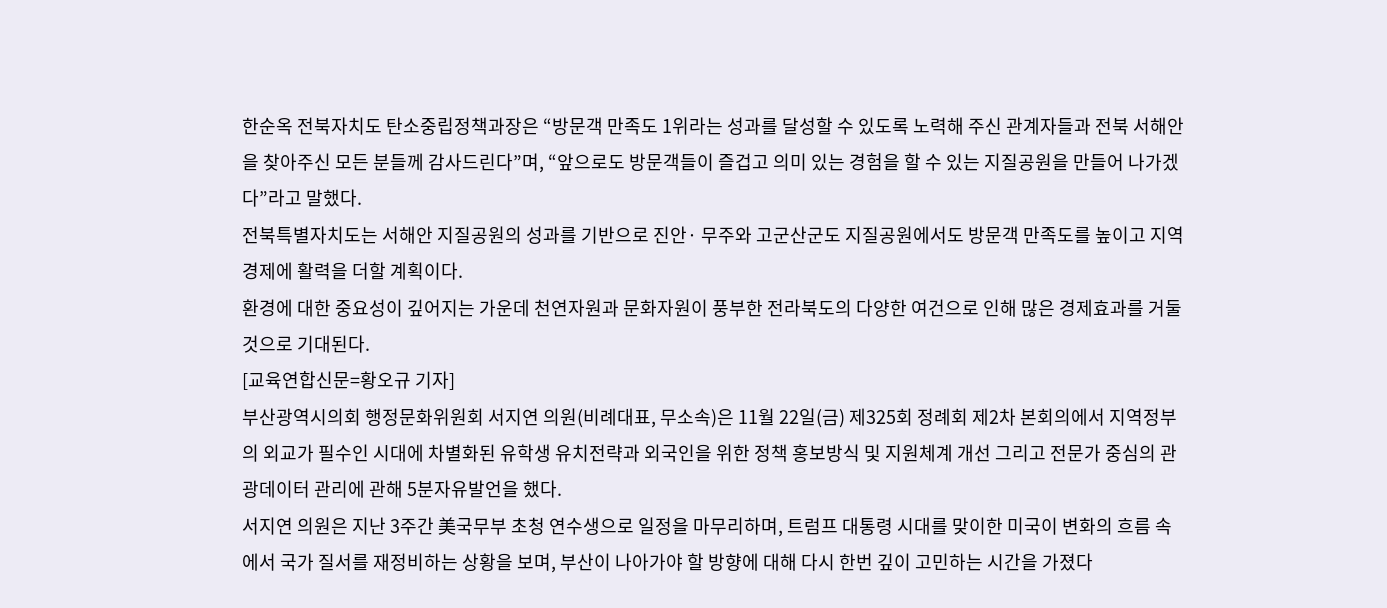한순옥 전북자치도 탄소중립정책과장은 “방문객 만족도 1위라는 성과를 달성할 수 있도록 노력해 주신 관계자들과 전북 서해안을 찾아주신 모든 분들께 감사드린다”며, “앞으로도 방문객들이 즐겁고 의미 있는 경험을 할 수 있는 지질공원을 만들어 나가겠다”라고 말했다.
전북특별자치도는 서해안 지질공원의 성과를 기반으로 진안· 무주와 고군산군도 지질공원에서도 방문객 만족도를 높이고 지역 경제에 활력을 더할 계획이다.
환경에 대한 중요성이 깊어지는 가운데 천연자원과 문화자원이 풍부한 전라북도의 다양한 여건으로 인해 많은 경제효과를 거둘 것으로 기대된다.
[교육연합신문=황오규 기자]
부산광역시의회 행정문화위원회 서지연 의원(비례대표, 무소속)은 11월 22일(금) 제325회 정례회 제2차 본회의에서 지역정부의 외교가 필수인 시대에 차별화된 유학생 유치전략과 외국인을 위한 정책 홍보방식 및 지원체계 개선 그리고 전문가 중심의 관광데이터 관리에 관해 5분자유발언을 했다.
서지연 의원은 지난 3주간 美국무부 초청 연수생으로 일정을 마무리하며, 트럼프 대통령 시대를 맞이한 미국이 변화의 흐름 속에서 국가 질서를 재정비하는 상황을 보며, 부산이 나아가야 할 방향에 대해 다시 한번 깊이 고민하는 시간을 가졌다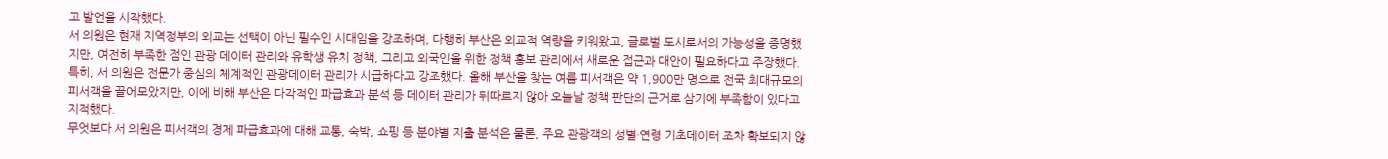고 발언을 시작했다.
서 의원은 현재 지역정부의 외교는 선택이 아닌 필수인 시대임을 강조하며, 다행히 부산은 외교적 역량을 키워왔고, 글로벌 도시로서의 가능성을 증명했지만, 여전히 부족한 점인 관광 데이터 관리와 유학생 유치 정책, 그리고 외국인을 위한 정책 홍보 관리에서 새로운 접근과 대안이 필요하다고 주장했다.
특히, 서 의원은 전문가 중심의 체계적인 관광데이터 관리가 시급하다고 강조했다. 올해 부산을 찾는 여름 피서객은 약 1,900만 명으로 전국 최대규모의 피서객을 끌어모았지만, 이에 비해 부산은 다각적인 파급효과 분석 등 데이터 관리가 뒤따르지 않아 오늘날 정책 판단의 근거로 삼기에 부족함이 있다고 지적했다.
무엇보다 서 의원은 피서객의 경제 파급효과에 대해 교통, 숙박, 쇼핑 등 분야별 지출 분석은 물론, 주요 관광객의 성별·연령 기초데이터 조차 확보되지 않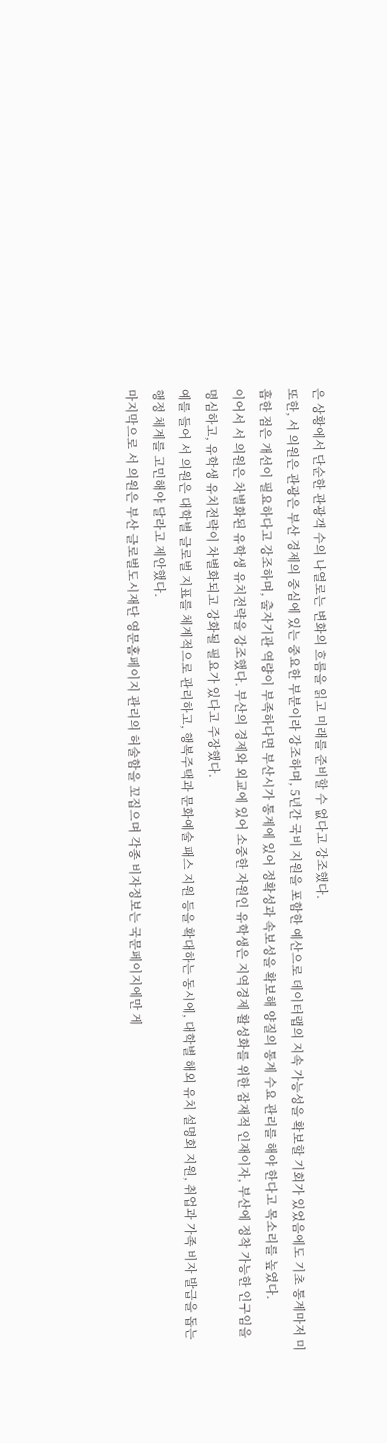은 상황에서 단순한 관광객 수의 나열로는 변화의 흐름을 읽고 미래를 준비할 수 없다고 강조했다.
또한, 서 의원은 관광은 부산 경제의 중심에 있는 중요한 부분이라 강조하며, 5년간 국비 지원을 포함한 예산으로 데이터랩의 지속 가능성을 확보할 기회가 있었음에도 기초 통계마저 미흡한 점은 개선이 필요하다고 강조하며, 출자기관 역량이 부족하다면 부산시가 통계에 있어 정확성과 속보성을 확보해 양질의 통계 수요 관리를 해야 한다고 목소리를 높였다.
이어서 서 의원은 차별화된 유학생 유치전략을 강조했다. 부산의 경제와 외교에 있어 소중한 자원인 유학생은 지역경제 활성화를 위한 잠재적 인재이자, 부산에 정착 가능한 인구임을 명심하고, 유학생 유치전략이 차별화되고 강화될 필요가 있다고 주장했다.
예를 들어 서 의원은 대학별 글로벌 지표를 체계적으로 관리하고, 행복주택과 문화예술 패스 지원 등을 확대하는 동시에, 대학별 해외 유치 설명회 지원, 취업과 가족 비자 발급을 돕는 행정 체계를 고민해야 달라고 제안했다.
마지막으로 서 의원은 부산 글로벌도시재단 영문홈페이지 관리의 허술함을 꼬집으며 각종 비자정보는 국문페이지에만 게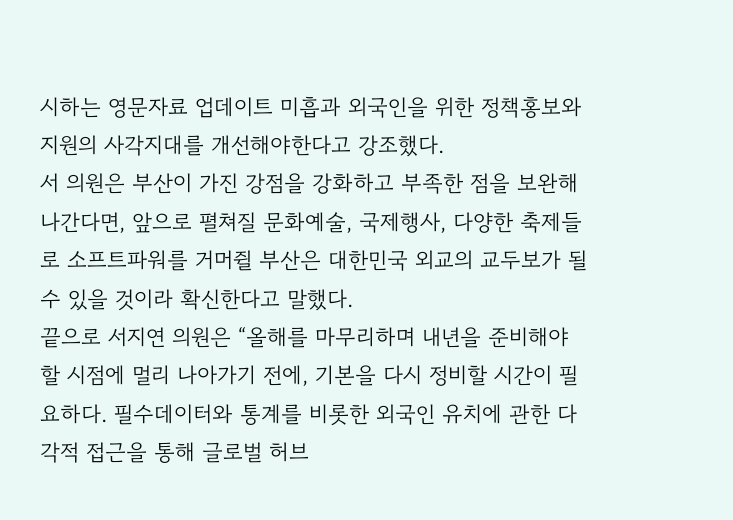시하는 영문자료 업데이트 미흡과 외국인을 위한 정책홍보와 지원의 사각지대를 개선해야한다고 강조했다.
서 의원은 부산이 가진 강점을 강화하고 부족한 점을 보완해 나간다면, 앞으로 펼쳐질 문화예술, 국제행사, 다양한 축제들로 소프트파워를 거머쥘 부산은 대한민국 외교의 교두보가 될 수 있을 것이라 확신한다고 말했다.
끝으로 서지연 의원은 “올해를 마무리하며 내년을 준비해야 할 시점에 멀리 나아가기 전에, 기본을 다시 정비할 시간이 필요하다. 필수데이터와 통계를 비롯한 외국인 유치에 관한 다각적 접근을 통해 글로벌 허브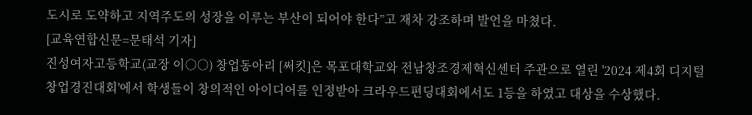도시로 도약하고 지역주도의 성장을 이루는 부산이 되어야 한다”고 재차 강조하며 발언을 마쳤다.
[교육연합신문=문태석 기자]
진성여자고등학교(교장 이○○) 창업동아리 [써킷]은 목포대학교와 전남창조경제혁신센터 주관으로 열린 '2024 제4회 디지털 창업경진대회'에서 학생들이 창의적인 아이디어를 인정받아 크라우드편딩대회에서도 1등을 하였고 대상을 수상했다.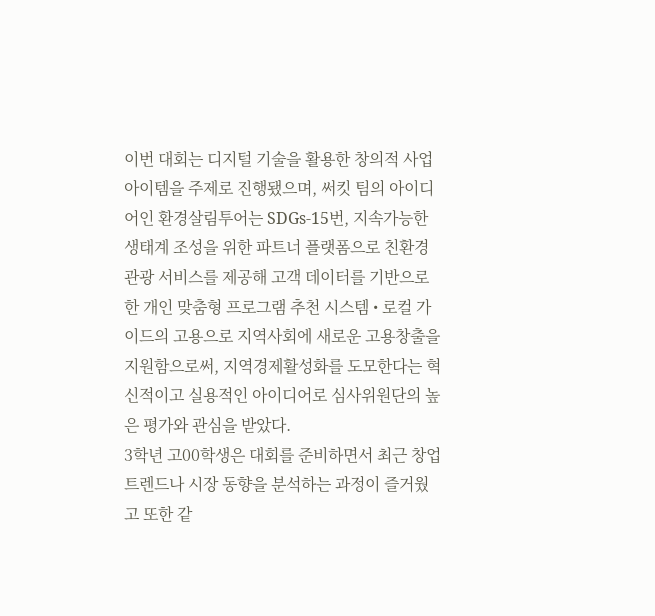이번 대회는 디지털 기술을 활용한 창의적 사업 아이템을 주제로 진행됐으며, 써킷 팀의 아이디어인 환경살림투어는 SDGs-15번, 지속가능한 생태계 조성을 위한 파트너 플랫폼으로 친환경 관광 서비스를 제공해 고객 데이터를 기반으로한 개인 맞춤형 프로그램 추천 시스템 • 로컬 가이드의 고용으로 지역사회에 새로운 고용창출을 지원함으로써, 지역경제활성화를 도모한다는 혁신적이고 실용적인 아이디어로 심사위원단의 높은 평가와 관심을 받았다.
3학년 고00학생은 대회를 준비하면서 최근 창업 트렌드나 시장 동향을 분석하는 과정이 즐거웠고 또한 같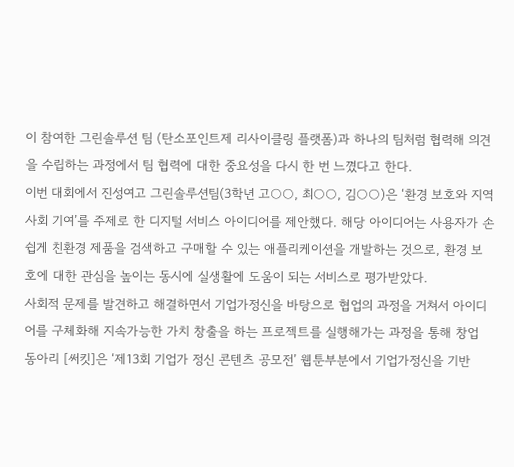이 참여한 그린솔루션 팀 (탄소포인트제 리사이클링 플랫폼)과 하나의 팀처럼 협력해 의견을 수립하는 과정에서 팀 협력에 대한 중요성을 다시 한 번 느꼈다고 한다.
이번 대회에서 진성여고 그린솔루션팀(3학년 고○○, 최○○, 김○○)은 ‘환경 보호와 지역 사회 기여’를 주제로 한 디지털 서비스 아이디어를 제안했다. 해당 아이디어는 사용자가 손쉽게 친환경 제품을 검색하고 구매할 수 있는 애플리케이션을 개발하는 것으로, 환경 보호에 대한 관심을 높이는 동시에 실생활에 도움이 되는 서비스로 평가받았다.
사회적 문제를 발견하고 해결하면서 기업가정신을 바탕으로 협업의 과정을 거쳐서 아이디어를 구체화해 지속가능한 가치 창출을 하는 프로젝트를 실행해가는 과정을 통해 창업 동아리 [써킷]은 ‘제13회 기업가 정신 콘텐츠 공모전’ 웹툰부분에서 기업가정신을 기반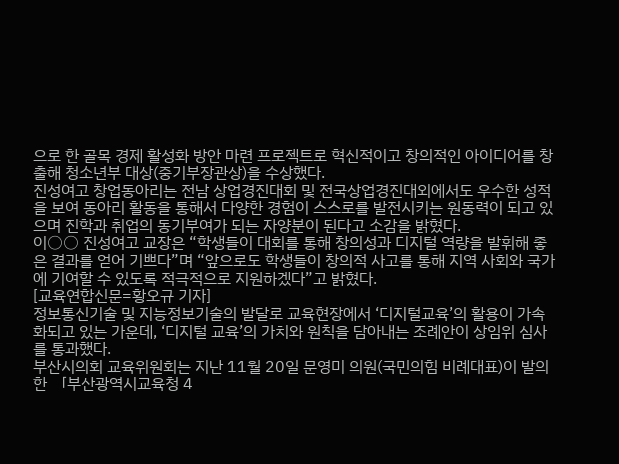으로 한 골목 경제 활성화 방안 마련 프로젝트로 혁신적이고 창의적인 아이디어를 창출해 청소년부 대상(중기부장관상)을 수상했다.
진성여고 창업동아리는 전남 상업경진대회 및 전국상업경진대외에서도 우수한 성적을 보여 동아리 활동을 통해서 다양한 경험이 스스로를 발전시키는 원동력이 되고 있으며 진학과 취업의 동기부여가 되는 자양분이 된다고 소감을 밝혔다.
이○○ 진성여고 교장은 “학생들이 대회를 통해 창의성과 디지털 역량을 발휘해 좋은 결과를 얻어 기쁘다”며 “앞으로도 학생들이 창의적 사고를 통해 지역 사회와 국가에 기여할 수 있도록 적극적으로 지원하겠다”고 밝혔다.
[교육연합신문=황오규 기자]
정보통신기술 및 지능정보기술의 발달로 교육현장에서 ‘디지털교육’의 활용이 가속화되고 있는 가운데, ‘디지털 교육’의 가치와 원칙을 담아내는 조례안이 상임위 심사를 통과했다.
부산시의회 교육위원회는 지난 11월 20일 문영미 의원(국민의힘 비례대표)이 발의한 「부산광역시교육청 4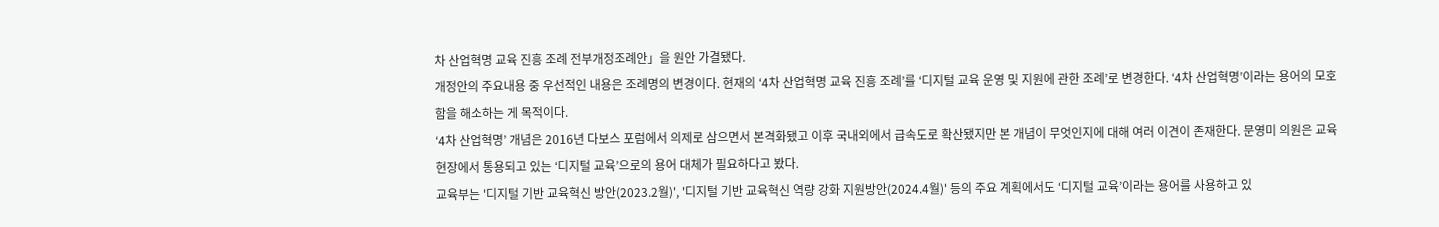차 산업혁명 교육 진흥 조례 전부개정조례안」을 원안 가결됐다.
개정안의 주요내용 중 우선적인 내용은 조례명의 변경이다. 현재의 ‘4차 산업혁명 교육 진흥 조례’를 ‘디지털 교육 운영 및 지원에 관한 조례’로 변경한다. ‘4차 산업혁명’이라는 용어의 모호함을 해소하는 게 목적이다.
‘4차 산업혁명’ 개념은 2016년 다보스 포럼에서 의제로 삼으면서 본격화됐고 이후 국내외에서 급속도로 확산됐지만 본 개념이 무엇인지에 대해 여러 이견이 존재한다. 문영미 의원은 교육현장에서 통용되고 있는 ‘디지털 교육’으로의 용어 대체가 필요하다고 봤다.
교육부는 '디지털 기반 교육혁신 방안(2023.2월)', '디지털 기반 교육혁신 역량 강화 지원방안(2024.4월)' 등의 주요 계획에서도 ‘디지털 교육’이라는 용어를 사용하고 있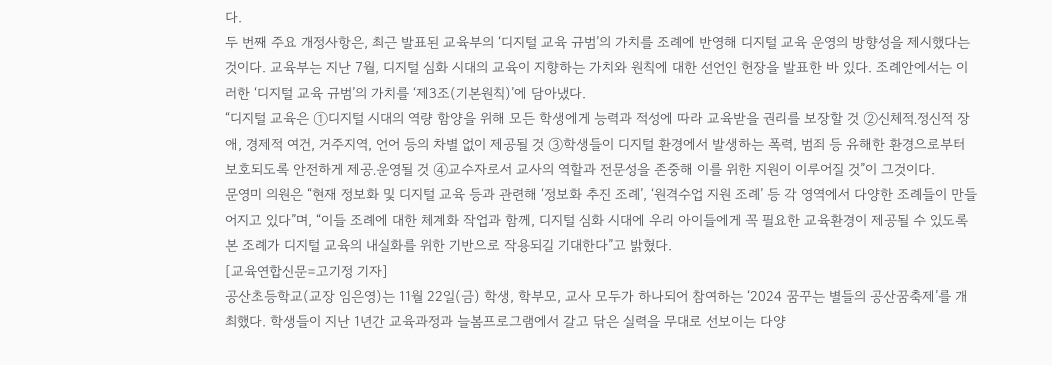다.
두 번째 주요 개정사항은, 최근 발표된 교육부의 ‘디지털 교육 규범’의 가치를 조례에 반영해 디지털 교육 운영의 방향성을 제시했다는 것이다. 교육부는 지난 7월, 디지털 심화 시대의 교육이 지향하는 가치와 원칙에 대한 선언인 헌장을 발표한 바 있다. 조례안에서는 이러한 ‘디지털 교육 규범’의 가치를 ‘제3조(기본원칙)’에 담아냈다.
“디지털 교육은 ①디지털 시대의 역량 함양을 위해 모든 학생에게 능력과 적성에 따라 교육받을 권리를 보장할 것 ②신체적․정신적 장애, 경제적 여건, 거주지역, 언어 등의 차별 없이 제공될 것 ③학생들이 디지털 환경에서 발생하는 폭력, 범죄 등 유해한 환경으로부터 보호되도록 안전하게 제공․운영될 것 ④교수자로서 교사의 역할과 전문성을 존중해 이를 위한 지원이 이루어질 것”이 그것이다.
문영미 의원은 “현재 정보화 및 디지털 교육 등과 관련해 ‘정보화 추진 조례’, ‘원격수업 지원 조례’ 등 각 영역에서 다양한 조례들이 만들어지고 있다”며, “이들 조례에 대한 체계화 작업과 함께, 디지털 심화 시대에 우리 아이들에게 꼭 필요한 교육환경이 제공될 수 있도록 본 조례가 디지털 교육의 내실화를 위한 기반으로 작용되길 기대한다”고 밝혔다.
[교육연합신문=고기정 기자]
공산초등학교(교장 임은영)는 11월 22일(금) 학생, 학부모, 교사 모두가 하나되어 참여하는 ‘2024 꿈꾸는 별들의 공산꿈축제’를 개최했다. 학생들이 지난 1년간 교육과정과 늘봄프로그램에서 갈고 닦은 실력을 무대로 선보이는 다양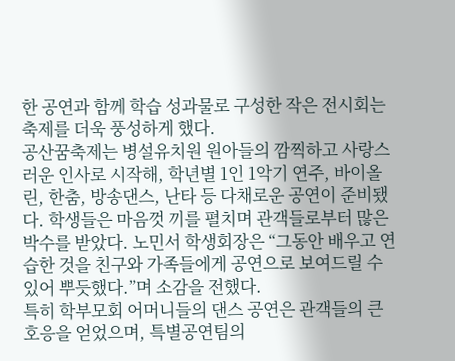한 공연과 함께 학습 성과물로 구성한 작은 전시회는 축제를 더욱 풍성하게 했다.
공산꿈축제는 병설유치원 원아들의 깜찍하고 사랑스러운 인사로 시작해, 학년별 1인 1악기 연주, 바이올린, 한춤, 방송댄스, 난타 등 다채로운 공연이 준비됐다. 학생들은 마음껏 끼를 펼치며 관객들로부터 많은 박수를 받았다. 노민서 학생회장은 “그동안 배우고 연습한 것을 친구와 가족들에게 공연으로 보여드릴 수 있어 뿌듯했다.”며 소감을 전했다.
특히 학부모회 어머니들의 댄스 공연은 관객들의 큰 호응을 얻었으며, 특별공연팀의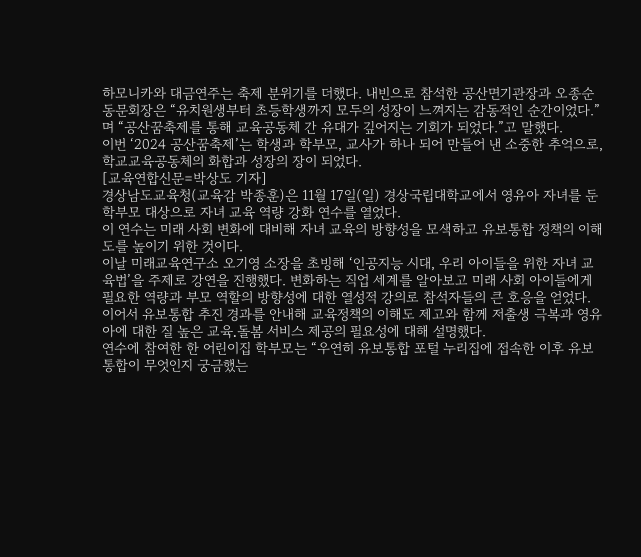하모니카와 대금연주는 축제 분위기를 더했다. 내빈으로 참석한 공산면기관장과 오종순 동문회장은 “유치원생부터 초등학생까지 모두의 성장이 느껴지는 감동적인 순간이었다.”며 “공산꿈축제를 통해 교육공동체 간 유대가 깊어지는 기회가 되었다.”고 말했다.
이번 ‘2024 공산꿈축제’는 학생과 학부모, 교사가 하나 되어 만들어 낸 소중한 추억으로, 학교교육공동체의 화합과 성장의 장이 되었다.
[교육연합신문=박상도 기자]
경상남도교육청(교육감 박종훈)은 11월 17일(일) 경상국립대학교에서 영유아 자녀를 둔 학부모 대상으로 자녀 교육 역량 강화 연수를 열었다.
이 연수는 미래 사회 변화에 대비해 자녀 교육의 방향성을 모색하고 유보통합 정책의 이해도를 높이기 위한 것이다.
이날 미래교육연구소 오기영 소장을 초빙해 ‘인공지능 시대, 우리 아이들을 위한 자녀 교육법’을 주제로 강연을 진행했다. 변화하는 직업 세계를 알아보고 미래 사회 아이들에게 필요한 역량과 부모 역할의 방향성에 대한 열성적 강의로 참석자들의 큰 호응을 얻었다.
이어서 유보통합 추진 경과를 안내해 교육정책의 이해도 제고와 함께 저출생 극복과 영유아에 대한 질 높은 교육․돌봄 서비스 제공의 필요성에 대해 설명했다.
연수에 참여한 한 어린이집 학부모는 “우연히 유보통합 포털 누리집에 접속한 이후 유보통합이 무엇인지 궁금했는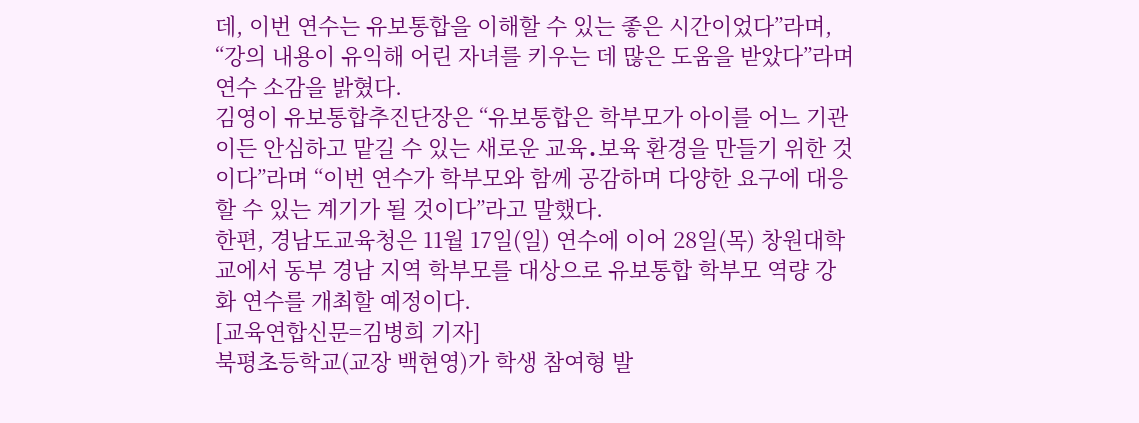데, 이번 연수는 유보통합을 이해할 수 있는 좋은 시간이었다”라며, “강의 내용이 유익해 어린 자녀를 키우는 데 많은 도움을 받았다”라며 연수 소감을 밝혔다.
김영이 유보통합추진단장은 “유보통합은 학부모가 아이를 어느 기관이든 안심하고 맡길 수 있는 새로운 교육․보육 환경을 만들기 위한 것이다”라며 “이번 연수가 학부모와 함께 공감하며 다양한 요구에 대응할 수 있는 계기가 될 것이다”라고 말했다.
한편, 경남도교육청은 11월 17일(일) 연수에 이어 28일(목) 창원대학교에서 동부 경남 지역 학부모를 대상으로 유보통합 학부모 역량 강화 연수를 개최할 예정이다.
[교육연합신문=김병희 기자]
북평초등학교(교장 백현영)가 학생 참여형 발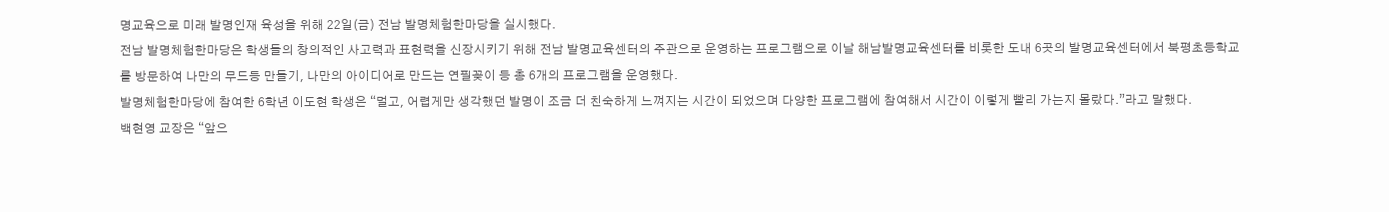명교육으로 미래 발명인재 육성을 위해 22일(금) 전남 발명체험한마당을 실시했다.
전남 발명체험한마당은 학생들의 창의적인 사고력과 표현력을 신장시키기 위해 전남 발명교육센터의 주관으로 운영하는 프로그램으로 이날 해남발명교육센터를 비롯한 도내 6곳의 발명교육센터에서 북평초등학교를 방문하여 나만의 무드등 만들기, 나만의 아이디어로 만드는 연필꽂이 등 총 6개의 프로그램을 운영했다.
발명체험한마당에 참여한 6학년 이도현 학생은 “멀고, 어렵게만 생각했던 발명이 조금 더 친숙하게 느껴지는 시간이 되었으며 다양한 프로그램에 참여해서 시간이 이렇게 빨리 가는지 몰랐다.”라고 말했다.
백현영 교장은 “앞으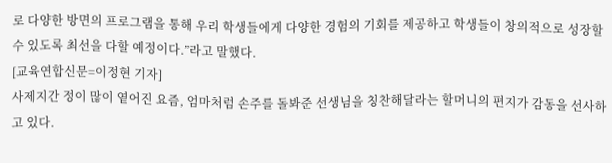로 다양한 방면의 프로그램을 통해 우리 학생들에게 다양한 경험의 기회를 제공하고 학생들이 창의적으로 성장할 수 있도록 최선을 다할 예정이다.”라고 말했다.
[교육연합신문=이정현 기자]
사제지간 정이 많이 옅어진 요즘, 엄마처럼 손주를 돌봐준 선생님을 칭찬해달라는 할머니의 편지가 감동을 선사하고 있다.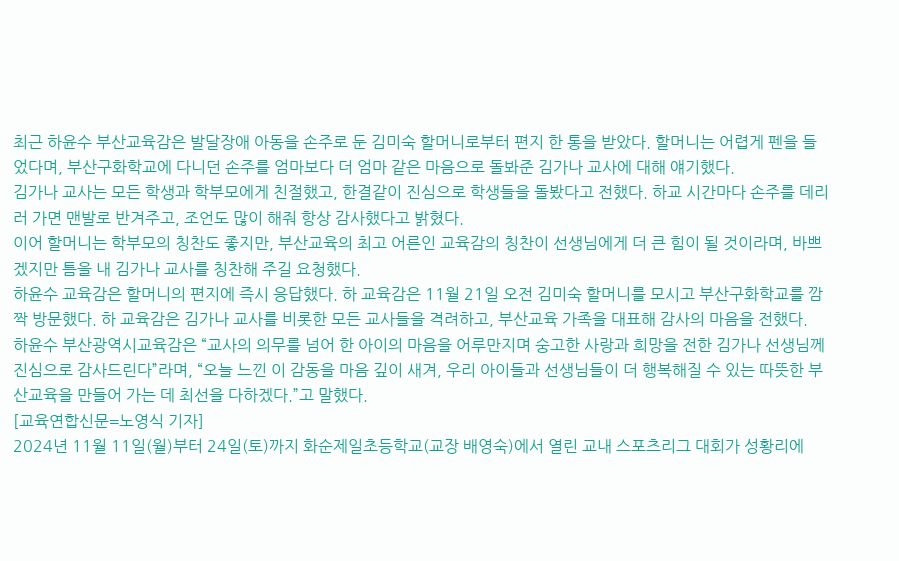최근 하윤수 부산교육감은 발달장애 아동을 손주로 둔 김미숙 할머니로부터 편지 한 통을 받았다. 할머니는 어렵게 펜을 들었다며, 부산구화학교에 다니던 손주를 엄마보다 더 엄마 같은 마음으로 돌봐준 김가나 교사에 대해 얘기했다.
김가나 교사는 모든 학생과 학부모에게 친절했고, 한결같이 진심으로 학생들을 돌봤다고 전했다. 하교 시간마다 손주를 데리러 가면 맨발로 반겨주고, 조언도 많이 해줘 항상 감사했다고 밝혔다.
이어 할머니는 학부모의 칭찬도 좋지만, 부산교육의 최고 어른인 교육감의 칭찬이 선생님에게 더 큰 힘이 될 것이라며, 바쁘겠지만 틈을 내 김가나 교사를 칭찬해 주길 요청했다.
하윤수 교육감은 할머니의 편지에 즉시 응답했다. 하 교육감은 11월 21일 오전 김미숙 할머니를 모시고 부산구화학교를 깜짝 방문했다. 하 교육감은 김가나 교사를 비롯한 모든 교사들을 격려하고, 부산교육 가족을 대표해 감사의 마음을 전했다.
하윤수 부산광역시교육감은 “교사의 의무를 넘어 한 아이의 마음을 어루만지며 숭고한 사랑과 희망을 전한 김가나 선생님께 진심으로 감사드린다”라며, “오늘 느낀 이 감동을 마음 깊이 새겨, 우리 아이들과 선생님들이 더 행복해질 수 있는 따뜻한 부산교육을 만들어 가는 데 최선을 다하겠다.”고 말했다.
[교육연합신문=노영식 기자]
2024년 11월 11일(월)부터 24일(토)까지 화순제일초등학교(교장 배영숙)에서 열린 교내 스포츠리그 대회가 성황리에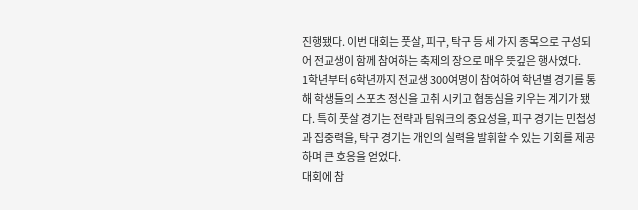진행됐다. 이번 대회는 풋살, 피구, 탁구 등 세 가지 종목으로 구성되어 전교생이 함께 참여하는 축제의 장으로 매우 뜻깊은 행사였다.
1학년부터 6학년까지 전교생 300여명이 참여하여 학년별 경기를 통해 학생들의 스포츠 정신을 고취 시키고 협동심을 키우는 계기가 됐다. 특히 풋살 경기는 전략과 팀워크의 중요성을, 피구 경기는 민첩성과 집중력을, 탁구 경기는 개인의 실력을 발휘할 수 있는 기회를 제공하며 큰 호응을 얻었다.
대회에 참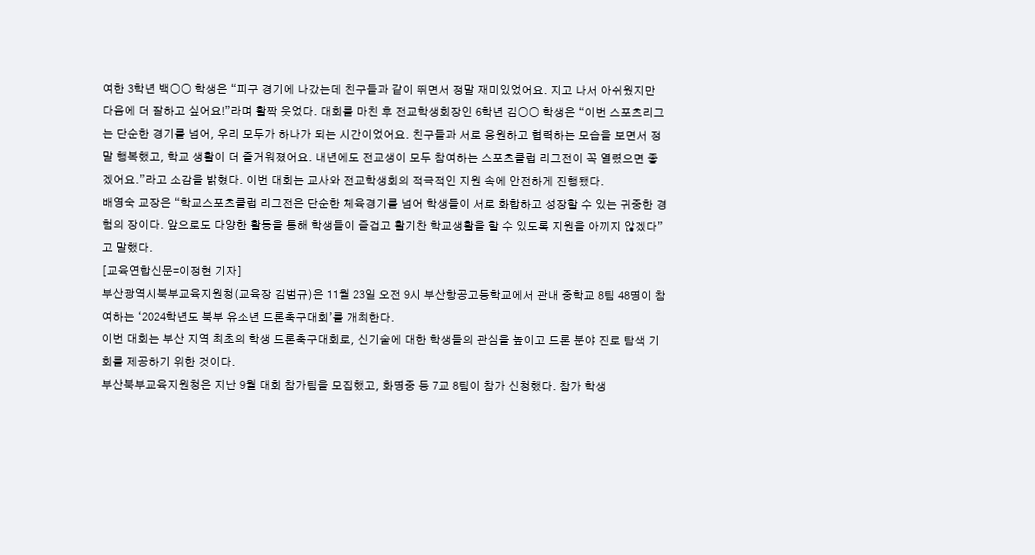여한 3학년 백○○ 학생은 “피구 경기에 나갔는데 친구들과 같이 뛰면서 정말 재미있었어요. 지고 나서 아쉬웠지만 다음에 더 잘하고 싶어요!”라며 활짝 웃었다. 대회를 마친 후 전교학생회장인 6학년 김○○ 학생은 “이번 스포츠리그는 단순한 경기를 넘어, 우리 모두가 하나가 되는 시간이었어요. 친구들과 서로 응원하고 협력하는 모습을 보면서 정말 행복했고, 학교 생활이 더 즐거워졌어요. 내년에도 전교생이 모두 참여하는 스포츠클럽 리그전이 꼭 열렸으면 좋겠어요.”라고 소감을 밝혔다. 이번 대회는 교사와 전교학생회의 적극적인 지원 속에 안전하게 진행됐다.
배영숙 교장은 “학교스포츠클럽 리그전은 단순한 체육경기를 넘어 학생들이 서로 화합하고 성장할 수 있는 귀중한 경험의 장이다. 앞으로도 다양한 활동을 통해 학생들이 즐겁고 활기찬 학교생활을 할 수 있도록 지원을 아끼지 않겠다”고 말했다.
[교육연합신문=이정현 기자]
부산광역시북부교육지원청(교육장 김범규)은 11월 23일 오전 9시 부산항공고등학교에서 관내 중학교 8팀 48명이 참여하는 ‘2024학년도 북부 유소년 드론축구대회’를 개최한다.
이번 대회는 부산 지역 최초의 학생 드론축구대회로, 신기술에 대한 학생들의 관심을 높이고 드론 분야 진로 탐색 기회를 제공하기 위한 것이다.
부산북부교육지원청은 지난 9월 대회 참가팀을 모집했고, 화명중 등 7교 8팀이 참가 신청했다. 참가 학생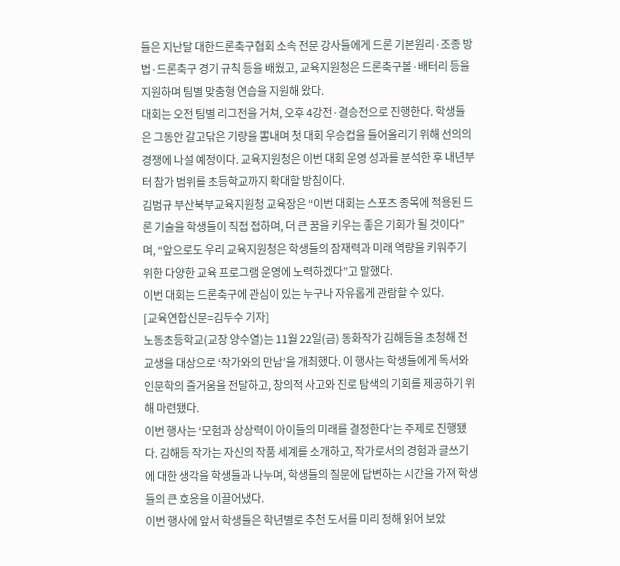들은 지난달 대한드론축구협회 소속 전문 강사들에게 드론 기본원리·조종 방법·드론축구 경기 규칙 등을 배웠고, 교육지원청은 드론축구볼·배터리 등을 지원하며 팀별 맞춤형 연습을 지원해 왔다.
대회는 오전 팀별 리그전을 거쳐, 오후 4강전·결승전으로 진행한다. 학생들은 그동안 갈고닦은 기량을 뽐내며 첫 대회 우승컵을 들어올리기 위해 선의의 경쟁에 나설 예정이다. 교육지원청은 이번 대회 운영 성과를 분석한 후 내년부터 참가 범위를 초등학교까지 확대할 방침이다.
김범규 부산북부교육지원청 교육장은 “이번 대회는 스포츠 종목에 적용된 드론 기술을 학생들이 직접 접하며, 더 큰 꿈을 키우는 좋은 기회가 될 것이다”며, “앞으로도 우리 교육지원청은 학생들의 잠재력과 미래 역량을 키워주기 위한 다양한 교육 프로그램 운영에 노력하겠다”고 말했다.
이번 대회는 드론축구에 관심이 있는 누구나 자유롭게 관람할 수 있다.
[교육연합신문=김두수 기자]
노동초등학교(교장 양수열)는 11월 22일(금) 동화작가 김해등을 초청해 전교생을 대상으로 ‘작가와의 만남’을 개최했다. 이 행사는 학생들에게 독서와 인문학의 즐거움을 전달하고, 창의적 사고와 진로 탐색의 기회를 제공하기 위해 마련됐다.
이번 행사는 ‘모험과 상상력이 아이들의 미래를 결정한다’는 주제로 진행됐다. 김해등 작가는 자신의 작품 세계를 소개하고, 작가로서의 경험과 글쓰기에 대한 생각을 학생들과 나누며, 학생들의 질문에 답변하는 시간을 가져 학생들의 큰 호응을 이끌어냈다.
이번 행사에 앞서 학생들은 학년별로 추천 도서를 미리 정해 읽어 보았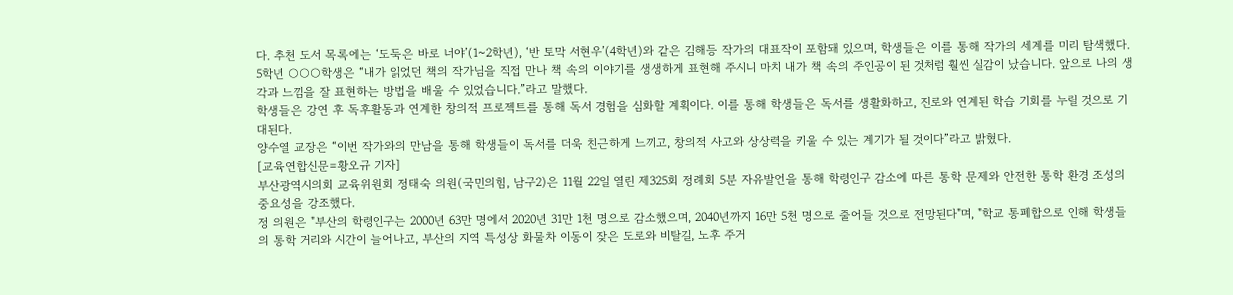다. 추천 도서 목록에는 ‘도둑은 바로 너야’(1~2학년), ‘반 토막 서현우’(4학년)와 같은 김해등 작가의 대표작이 포함돼 있으며, 학생들은 이를 통해 작가의 세계를 미리 탐색했다. 5학년 ○○○학생은 “내가 읽었던 책의 작가님을 직접 만나 책 속의 이야기를 생생하게 표현해 주시니 마치 내가 책 속의 주인공이 된 것처럼 훨씬 실감이 났습니다. 앞으로 나의 생각과 느낌을 잘 표현하는 방법을 배울 수 있었습니다.”라고 말했다.
학생들은 강연 후 독후활동과 연계한 창의적 프로젝트를 통해 독서 경험을 심화할 계획이다. 이를 통해 학생들은 독서를 생활화하고, 진로와 연계된 학습 기회를 누릴 것으로 기대된다.
양수열 교장은 “이번 작가와의 만남을 통해 학생들이 독서를 더욱 친근하게 느끼고, 창의적 사고와 상상력을 키울 수 있는 계기가 될 것이다”라고 밝혔다.
[교육연합신문=황오규 기자]
부산광역시의회 교육위원회 정태숙 의원(국민의힘, 남구2)은 11월 22일 열린 제325회 정례회 5분 자유발언을 통해 학령인구 감소에 따른 통학 문제와 안전한 통학 환경 조성의 중요성을 강조했다.
정 의원은 "부산의 학령인구는 2000년 63만 명에서 2020년 31만 1천 명으로 감소했으며, 2040년까지 16만 5천 명으로 줄어들 것으로 전망된다"며, "학교 통폐합으로 인해 학생들의 통학 거리와 시간이 늘어나고, 부산의 지역 특성상 화물차 이동이 잦은 도로와 비탈길, 노후 주거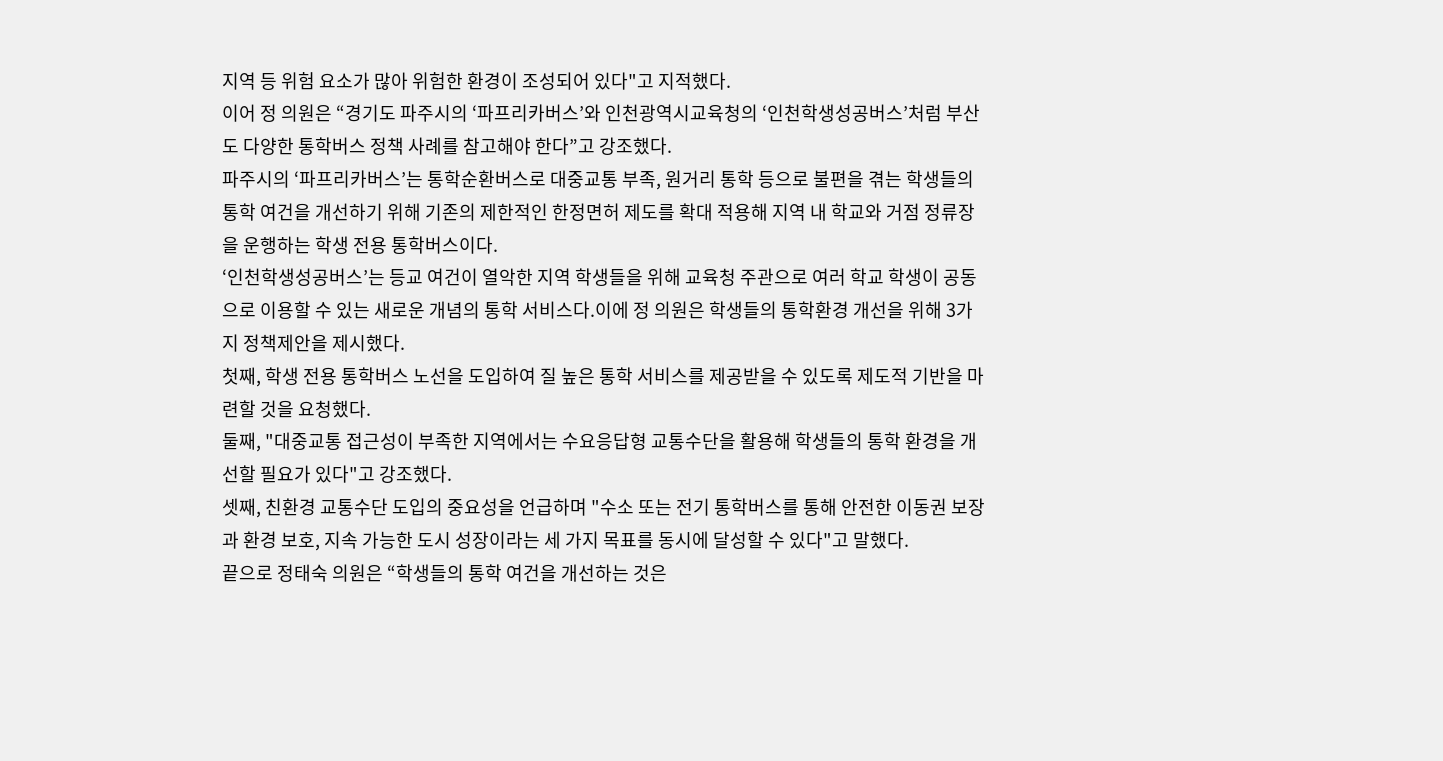지역 등 위험 요소가 많아 위험한 환경이 조성되어 있다"고 지적했다.
이어 정 의원은 “경기도 파주시의 ‘파프리카버스’와 인천광역시교육청의 ‘인천학생성공버스’처럼 부산도 다양한 통학버스 정책 사례를 참고해야 한다”고 강조했다.
파주시의 ‘파프리카버스’는 통학순환버스로 대중교통 부족, 원거리 통학 등으로 불편을 겪는 학생들의 통학 여건을 개선하기 위해 기존의 제한적인 한정면허 제도를 확대 적용해 지역 내 학교와 거점 정류장을 운행하는 학생 전용 통학버스이다.
‘인천학생성공버스’는 등교 여건이 열악한 지역 학생들을 위해 교육청 주관으로 여러 학교 학생이 공동으로 이용할 수 있는 새로운 개념의 통학 서비스다.이에 정 의원은 학생들의 통학환경 개선을 위해 3가지 정책제안을 제시했다.
첫째, 학생 전용 통학버스 노선을 도입하여 질 높은 통학 서비스를 제공받을 수 있도록 제도적 기반을 마련할 것을 요청했다.
둘째, "대중교통 접근성이 부족한 지역에서는 수요응답형 교통수단을 활용해 학생들의 통학 환경을 개선할 필요가 있다"고 강조했다.
셋째, 친환경 교통수단 도입의 중요성을 언급하며 "수소 또는 전기 통학버스를 통해 안전한 이동권 보장과 환경 보호, 지속 가능한 도시 성장이라는 세 가지 목표를 동시에 달성할 수 있다"고 말했다.
끝으로 정태숙 의원은 “학생들의 통학 여건을 개선하는 것은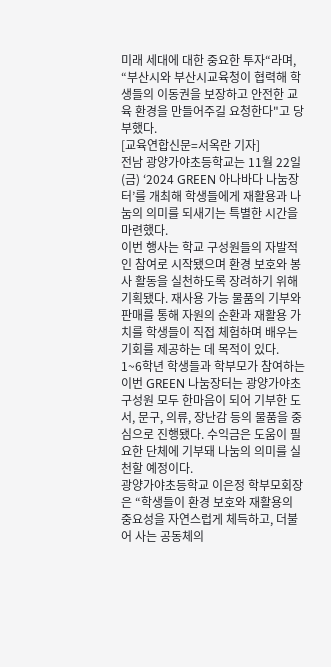미래 세대에 대한 중요한 투자“라며, “부산시와 부산시교육청이 협력해 학생들의 이동권을 보장하고 안전한 교육 환경을 만들어주길 요청한다"고 당부했다.
[교육연합신문=서옥란 기자]
전남 광양가야초등학교는 11월 22일(금) ‘2024 GREEN 아나바다 나눔장터’를 개최해 학생들에게 재활용과 나눔의 의미를 되새기는 특별한 시간을 마련했다.
이번 행사는 학교 구성원들의 자발적인 참여로 시작됐으며 환경 보호와 봉사 활동을 실천하도록 장려하기 위해 기획됐다. 재사용 가능 물품의 기부와 판매를 통해 자원의 순환과 재활용 가치를 학생들이 직접 체험하며 배우는 기회를 제공하는 데 목적이 있다.
1~6학년 학생들과 학부모가 참여하는 이번 GREEN 나눔장터는 광양가야초 구성원 모두 한마음이 되어 기부한 도서, 문구, 의류, 장난감 등의 물품을 중심으로 진행됐다. 수익금은 도움이 필요한 단체에 기부돼 나눔의 의미를 실천할 예정이다.
광양가야초등학교 이은정 학부모회장은 “학생들이 환경 보호와 재활용의 중요성을 자연스럽게 체득하고, 더불어 사는 공동체의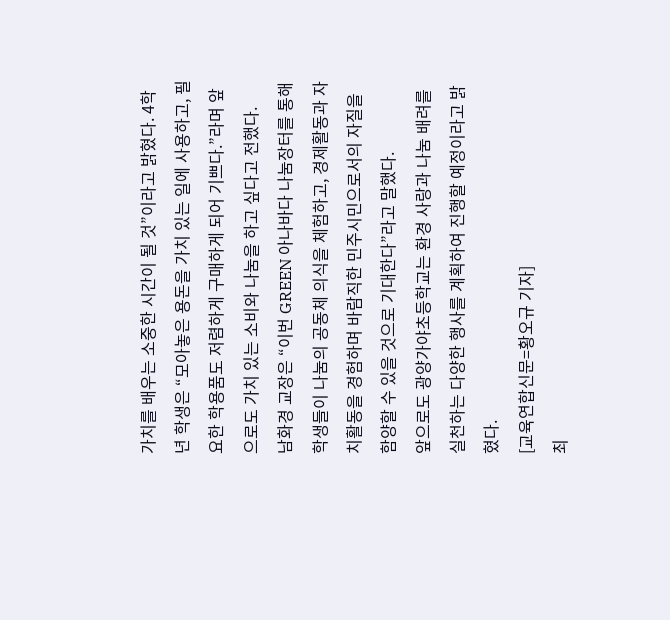가치를 배우는 소중한 시간이 될 것”이라고 밝혔다. 4학년 학생은 “모아놓은 용돈을 가치 있는 일에 사용하고, 필요한 학용품도 저렴하게 구매하게 되어 기쁘다.”라며 앞으로도 가치 있는 소비와 나눔을 하고 싶다고 전했다.
남화경 교장은 “이번 GREEN 아나바다 나눔장터를 통해 학생들이 나눔의 공동체 의식을 체험하고, 경제활동과 자치활동을 경험하며 바람직한 민주시민으로서의 자질을 함양할 수 있을 것으로 기대한다”라고 말했다.
앞으로도 광양가야초등학교는 환경 사랑과 나눔 배려를 실천하는 다양한 행사를 계획하여 진행할 예정이라고 밝혔다.
[교육연합신문=황오규 기자]
최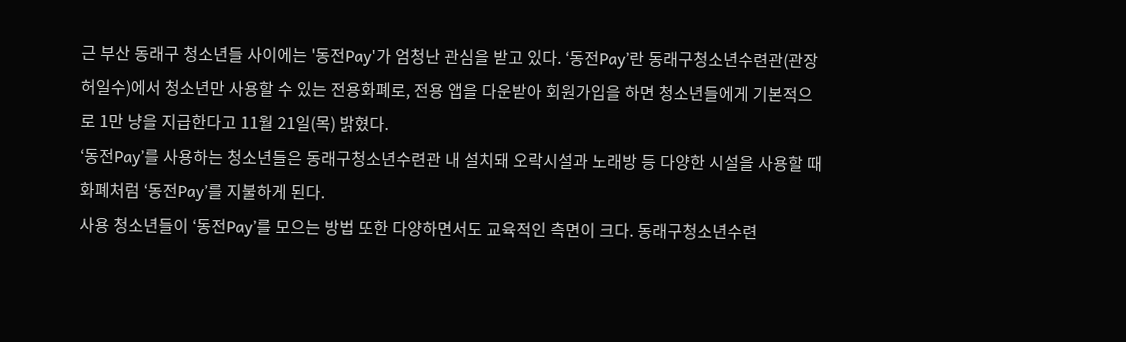근 부산 동래구 청소년들 사이에는 '동전Pay'가 엄청난 관심을 받고 있다. ‘동전Pay’란 동래구청소년수련관(관장 허일수)에서 청소년만 사용할 수 있는 전용화폐로, 전용 앱을 다운받아 회원가입을 하면 청소년들에게 기본적으로 1만 냥을 지급한다고 11월 21일(목) 밝혔다.
‘동전Pay’를 사용하는 청소년들은 동래구청소년수련관 내 설치돼 오락시설과 노래방 등 다양한 시설을 사용할 때 화폐처럼 ‘동전Pay’를 지불하게 된다.
사용 청소년들이 ‘동전Pay’를 모으는 방법 또한 다양하면서도 교육적인 측면이 크다. 동래구청소년수련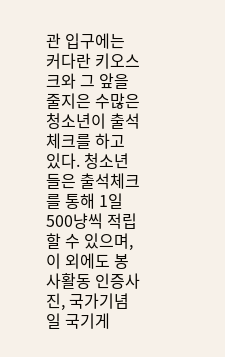관 입구에는 커다란 키오스크와 그 앞을 줄지은 수많은 청소년이 출석체크를 하고 있다. 청소년들은 출석체크를 통해 1일 500냥씩 적립할 수 있으며, 이 외에도 봉사활동 인증사진, 국가기념일 국기게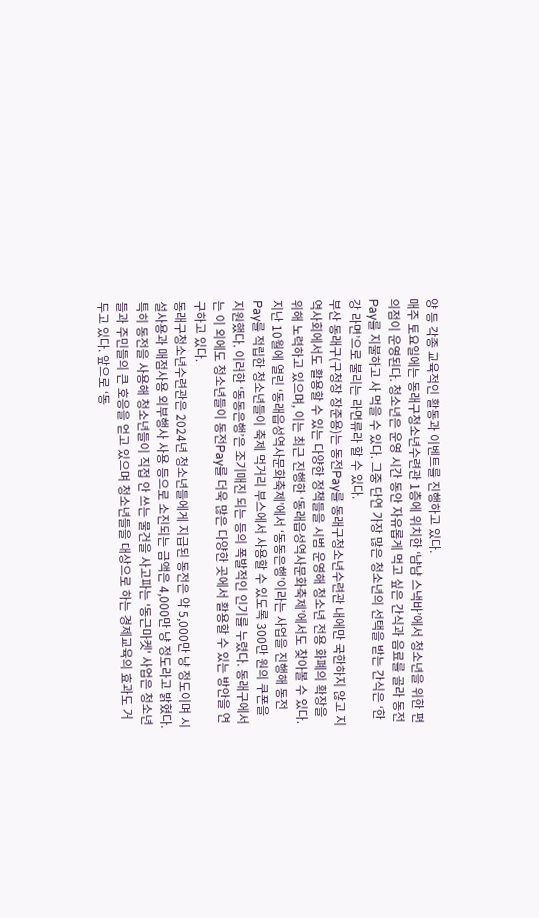양 등 각종 교육적인 활동과 이벤트를 진행하고 있다.
매주 토요일에는 동래구청소년수련관 1층에 위치한 ‘냠냠 스낵바’에서 청소년을 위한 편의점이 운영된다. 청소년은 운영 시간 동안 자유롭게 먹고 싶은 간식과 음료를 골라 동전Pay를 지불하고 사 먹을 수 있다. 그중 단연 가장 많은 청소년의 선택을 받는 간식은 ‘한강 라면’으로 불리는 라면류라 할 수 있다.
부산 동래구(구청장 장준용)는 동전Pay를 동래구청소년수련관 내에만 국한하지 않고 지역사회에서도 활용할 수 있는 다양한 정책들을 시범 운영해 청소년 전용 화폐의 확장을 위해 노력하고 있으며, 이는 최근 진행한 ‘동래읍성역사문화축제’에서도 찾아볼 수 있다.
지난 10월에 열린 ‘동래읍성역사문화축제’에서 ‘동동은행’이라는 사업을 진행해 동전Pay를 적립한 청소년들이 축제 먹거리 부스에서 사용할 수 있도록 300만 원의 쿠폰을 지원했다. 이러한 ‘동동은행’은 조기매진 되는 등의 폭발적인 인기를 누렸다. 동래구에서는 이 외에도 청소년들이 동전Pay를 더욱 많은 다양한 곳에서 활용할 수 있는 방안을 연구하고 있다.
동래구청소년수련관은 2024년 청소년들에게 지급된 동전은 약 5,000만 냥 정도이며 시설사용과 매점사용 외부행사 사용 등으로 소진되는 금액은 4,000만 냥 정도라고 밝혔다.
특히 동전을 사용해 청소년들이 직접 안 쓰는 물건을 사고파는 '동근마켓' 사업은 청소년들과 주민들의 큰 호응을 얻고 있으며 청소년들을 대상으로 하는 경제교육의 효과도 거두고 있다. 앞으로 ‘동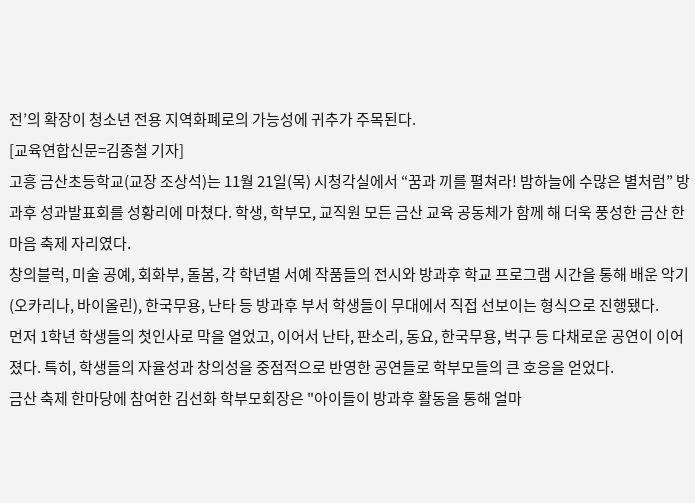전’의 확장이 청소년 전용 지역화폐로의 가능성에 귀추가 주목된다.
[교육연합신문=김종철 기자]
고흥 금산초등학교(교장 조상석)는 11월 21일(목) 시청각실에서 “꿈과 끼를 펼쳐라! 밤하늘에 수많은 별처럼” 방과후 성과발표회를 성황리에 마쳤다. 학생, 학부모, 교직원 모든 금산 교육 공동체가 함께 해 더욱 풍성한 금산 한마음 축제 자리였다.
창의블럭, 미술 공예, 회화부, 돌봄, 각 학년별 서예 작품들의 전시와 방과후 학교 프로그램 시간을 통해 배운 악기(오카리나, 바이올린), 한국무용, 난타 등 방과후 부서 학생들이 무대에서 직접 선보이는 형식으로 진행됐다.
먼저 1학년 학생들의 첫인사로 막을 열었고, 이어서 난타, 판소리, 동요, 한국무용, 벅구 등 다채로운 공연이 이어졌다. 특히, 학생들의 자율성과 창의성을 중점적으로 반영한 공연들로 학부모들의 큰 호응을 얻었다.
금산 축제 한마당에 참여한 김선화 학부모회장은 "아이들이 방과후 활동을 통해 얼마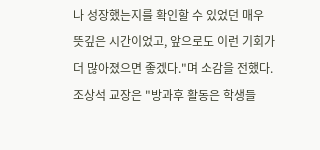나 성장했는지를 확인할 수 있었던 매우 뜻깊은 시간이었고, 앞으로도 이런 기회가 더 많아졌으면 좋겠다."며 소감을 전했다.
조상석 교장은 "방과후 활동은 학생들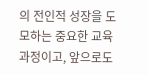의 전인적 성장을 도모하는 중요한 교육 과정이고, 앞으로도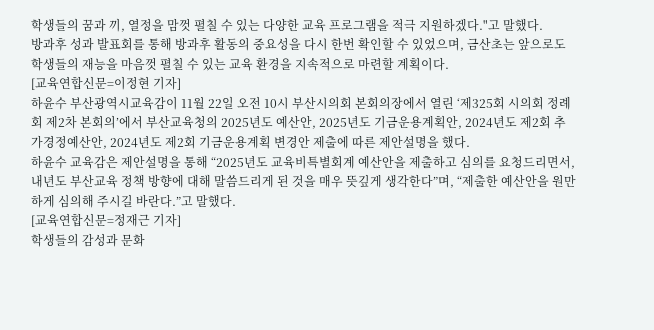학생들의 꿈과 끼, 열정을 맘껏 펼칠 수 있는 다양한 교육 프로그램을 적극 지원하겠다."고 말했다.
방과후 성과 발표회를 통해 방과후 활동의 중요성을 다시 한번 확인할 수 있었으며, 금산초는 앞으로도 학생들의 재능을 마음껏 펼칠 수 있는 교육 환경을 지속적으로 마련할 계획이다.
[교육연합신문=이정현 기자]
하윤수 부산광역시교육감이 11월 22일 오전 10시 부산시의회 본회의장에서 열린 ‘제325회 시의회 정례회 제2차 본회의’에서 부산교육청의 2025년도 예산안, 2025년도 기금운용계획안, 2024년도 제2회 추가경정예산안, 2024년도 제2회 기금운용계획 변경안 제출에 따른 제안설명을 했다.
하윤수 교육감은 제안설명을 통해 “2025년도 교육비특별회계 예산안을 제출하고 심의를 요청드리면서, 내년도 부산교육 정책 방향에 대해 말씀드리게 된 것을 매우 뜻깊게 생각한다”며, “제출한 예산안을 원만하게 심의해 주시길 바란다.”고 말했다.
[교육연합신문=정재근 기자]
학생들의 감성과 문화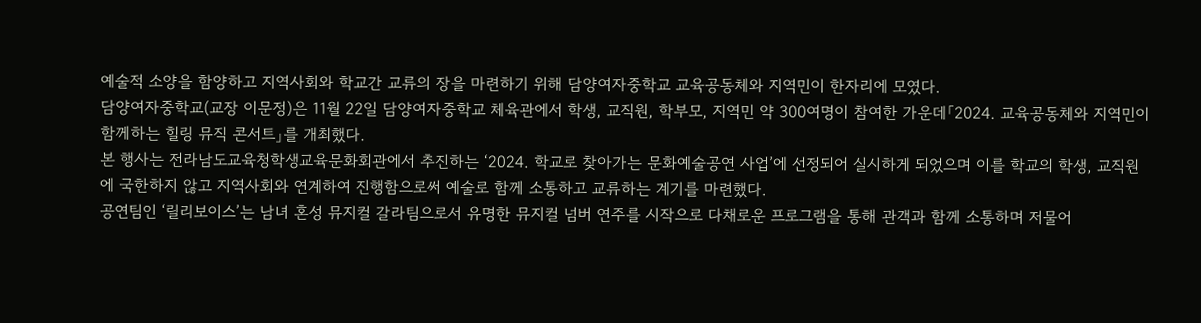예술적 소양을 함양하고 지역사회와 학교간 교류의 장을 마련하기 위해 담양여자중학교 교육공동체와 지역민이 한자리에 모였다.
담양여자중학교(교장 이문정)은 11월 22일 담양여자중학교 체육관에서 학생, 교직원, 학부모, 지역민 약 300여명이 참여한 가운데「2024. 교육공동체와 지역민이 함께하는 힐링 뮤직 콘서트」를 개최했다.
본 행사는 전라남도교육청학생교육문화회관에서 추진하는 ‘2024. 학교로 찾아가는 문화예술공연 사업’에 선정되어 실시하게 되었으며 이를 학교의 학생, 교직원에 국한하지 않고 지역사회와 연계하여 진행함으로써 예술로 함께 소통하고 교류하는 계기를 마련했다.
공연팀인 ‘릴리보이스’는 남녀 혼성 뮤지컬 갈라팀으로서 유명한 뮤지컬 넘버 연주를 시작으로 다채로운 프로그램을 통해 관객과 함께 소통하며 저물어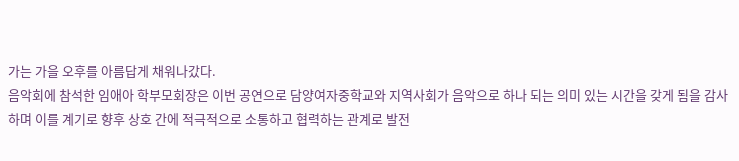가는 가을 오후를 아름답게 채워나갔다.
음악회에 참석한 임애아 학부모회장은 이번 공연으로 담양여자중학교와 지역사회가 음악으로 하나 되는 의미 있는 시간을 갖게 됨을 감사하며 이를 계기로 향후 상호 간에 적극적으로 소통하고 협력하는 관계로 발전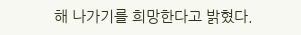해 나가기를 희망한다고 밝혔다.